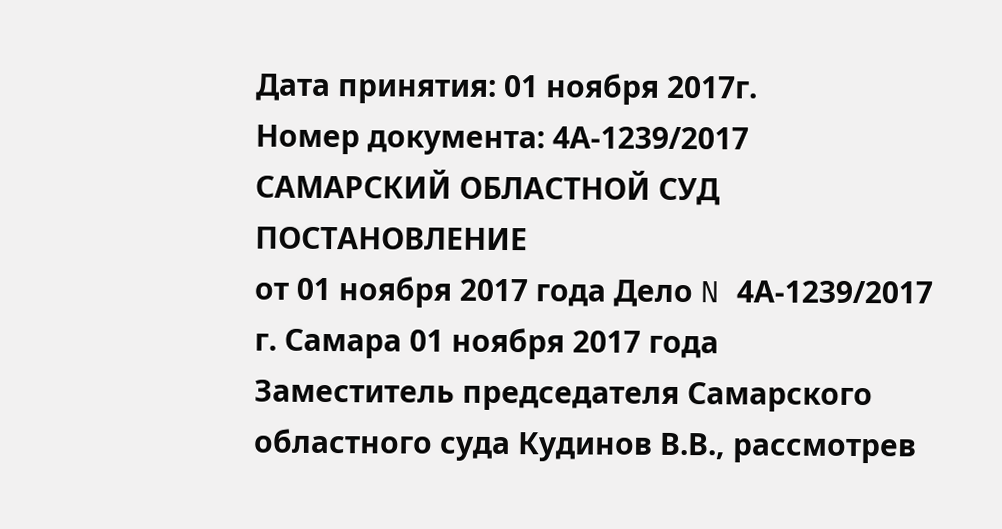Дата принятия: 01 ноября 2017г.
Номер документа: 4А-1239/2017
САМАРСКИЙ ОБЛАСТНОЙ СУД
ПОСТАНОВЛЕНИЕ
от 01 ноября 2017 года Дело N 4А-1239/2017
г. Самара 01 ноября 2017 года
Заместитель председателя Самарского областного суда Кудинов В.В., рассмотрев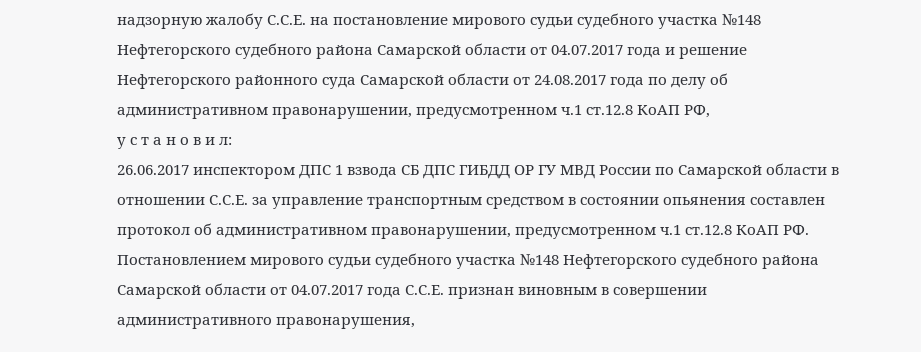надзорную жалобу С.С.Е. на постановление мирового судьи судебного участка №148 Нефтегорского судебного района Самарской области от 04.07.2017 года и решение Нефтегорского районного суда Самарской области от 24.08.2017 года по делу об административном правонарушении, предусмотренном ч.1 ст.12.8 КоАП РФ,
у с т а н о в и л:
26.06.2017 инспектором ДПС 1 взвода СБ ДПС ГИБДД ОР ГУ МВД России по Самарской области в отношении С.С.Е. за управление транспортным средством в состоянии опьянения составлен протокол об административном правонарушении, предусмотренном ч.1 ст.12.8 КоАП РФ.
Постановлением мирового судьи судебного участка №148 Нефтегорского судебного района Самарской области от 04.07.2017 года С.С.Е. признан виновным в совершении административного правонарушения,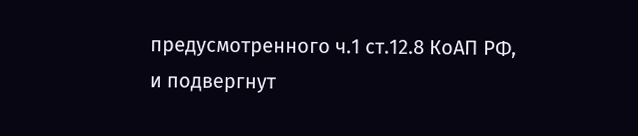предусмотренного ч.1 ст.12.8 КоАП РФ, и подвергнут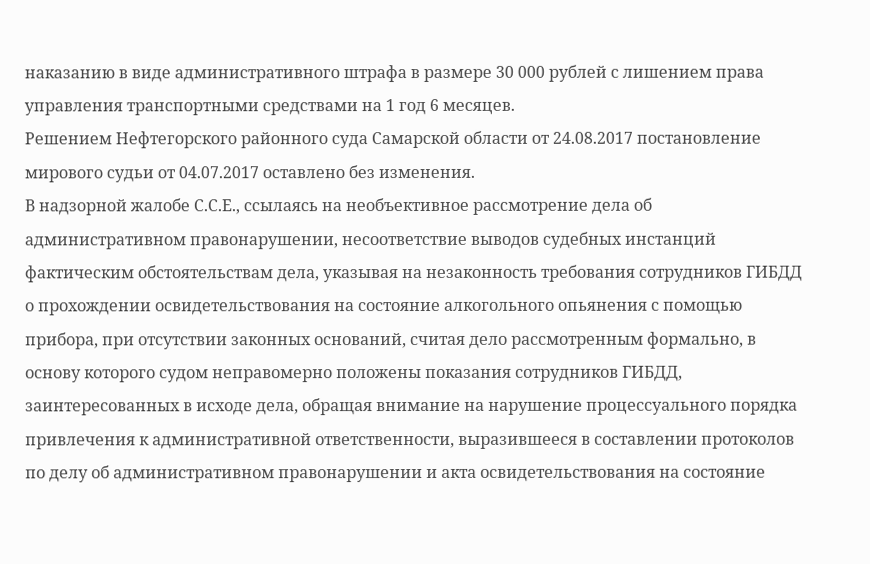наказанию в виде административного штрафа в размере 30 000 рублей с лишением права управления транспортными средствами на 1 год 6 месяцев.
Решением Нефтегорского районного суда Самарской области от 24.08.2017 постановление мирового судьи от 04.07.2017 оставлено без изменения.
В надзорной жалобе С.С.Е., ссылаясь на необъективное рассмотрение дела об административном правонарушении, несоответствие выводов судебных инстанций фактическим обстоятельствам дела, указывая на незаконность требования сотрудников ГИБДД о прохождении освидетельствования на состояние алкогольного опьянения с помощью прибора, при отсутствии законных оснований, считая дело рассмотренным формально, в основу которого судом неправомерно положены показания сотрудников ГИБДД, заинтересованных в исходе дела, обращая внимание на нарушение процессуального порядка привлечения к административной ответственности, выразившееся в составлении протоколов по делу об административном правонарушении и акта освидетельствования на состояние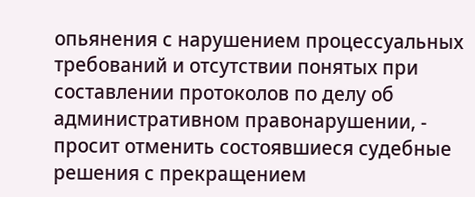опьянения с нарушением процессуальных требований и отсутствии понятых при составлении протоколов по делу об административном правонарушении, - просит отменить состоявшиеся судебные решения с прекращением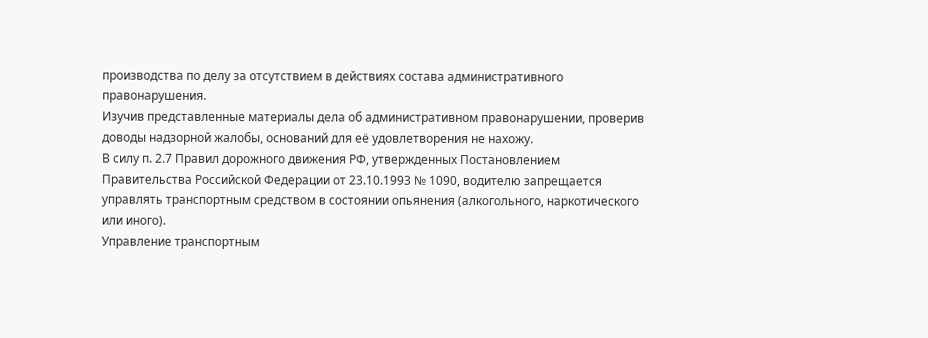производства по делу за отсутствием в действиях состава административного правонарушения.
Изучив представленные материалы дела об административном правонарушении, проверив доводы надзорной жалобы, оснований для её удовлетворения не нахожу.
В силу п. 2.7 Правил дорожного движения РФ, утвержденных Постановлением Правительства Российской Федерации от 23.10.1993 № 1090, водителю запрещается управлять транспортным средством в состоянии опьянения (алкогольного, наркотического или иного).
Управление транспортным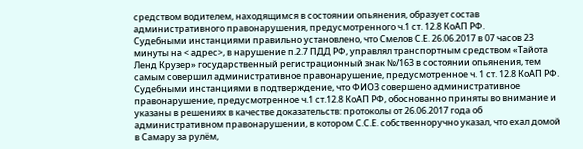средством водителем, находящимся в состоянии опьянения, образует состав административного правонарушения, предусмотренного ч.1 ст. 12.8 КоАП РФ.
Судебными инстанциями правильно установлено, что Смелов С.Е. 26.06.2017 в 07 часов 23 минуты на < адрес>, в нарушение п.2.7 ПДД РФ, управлял транспортным средством «Тайота Ленд Крузер» государственный регистрационный знак №/163 в состоянии опьянения, тем самым совершил административное правонарушение, предусмотренное ч. 1 ст. 12.8 КоАП РФ.
Судебными инстанциями в подтверждение, что ФИО3 совершено административное правонарушение, предусмотренное ч.1 ст.12.8 КоАП РФ, обоснованно приняты во внимание и указаны в решениях в качестве доказательств: протоколы от 26.06.2017 года об административном правонарушении, в котором С.С.Е. собственноручно указал, что ехал домой в Самару за рулём,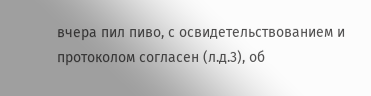вчера пил пиво, с освидетельствованием и протоколом согласен (л.д.3), об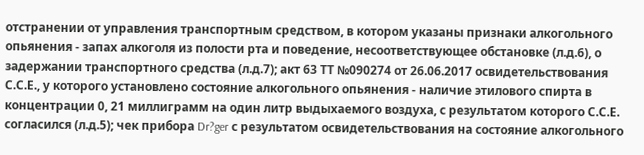отстранении от управления транспортным средством, в котором указаны признаки алкогольного опьянения - запах алкоголя из полости рта и поведение, несоответствующее обстановке (л.д.6), о задержании транспортного средства (л.д.7); акт 63 ТТ №090274 от 26.06.2017 освидетельствования С.С.Е., у которого установлено состояние алкогольного опьянения - наличие этилового спирта в концентрации 0, 21 миллиграмм на один литр выдыхаемого воздуха, с результатом которого С.С.Е. согласился (л.д.5); чек прибора Dr?ger с результатом освидетельствования на состояние алкогольного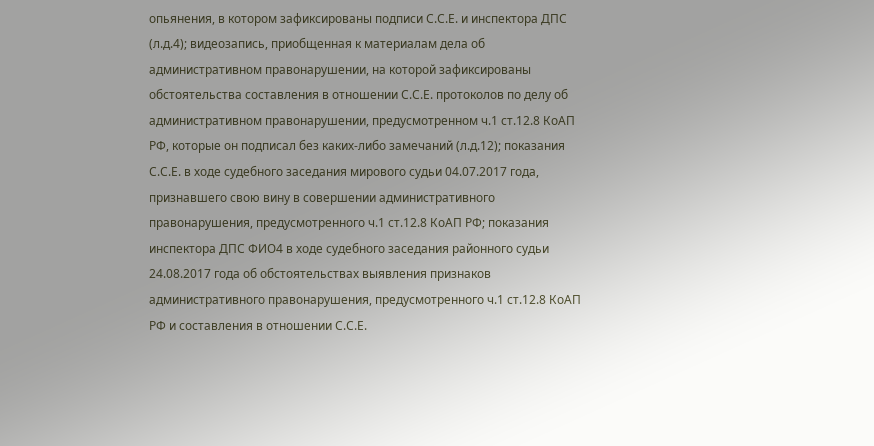опьянения, в котором зафиксированы подписи С.С.Е. и инспектора ДПС (л.д.4); видеозапись, приобщенная к материалам дела об административном правонарушении, на которой зафиксированы обстоятельства составления в отношении С.С.Е. протоколов по делу об административном правонарушении, предусмотренном ч.1 ст.12.8 КоАП РФ, которые он подписал без каких-либо замечаний (л.д.12); показания С.С.Е. в ходе судебного заседания мирового судьи 04.07.2017 года, признавшего свою вину в совершении административного правонарушения, предусмотренного ч.1 ст.12.8 КоАП РФ; показания инспектора ДПС ФИО4 в ходе судебного заседания районного судьи 24.08.2017 года об обстоятельствах выявления признаков административного правонарушения, предусмотренного ч.1 ст.12.8 КоАП РФ и составления в отношении С.С.Е.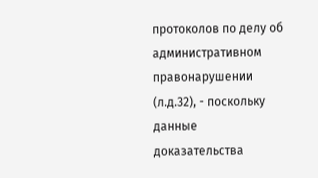протоколов по делу об административном правонарушении (л.д.32), - поскольку данные доказательства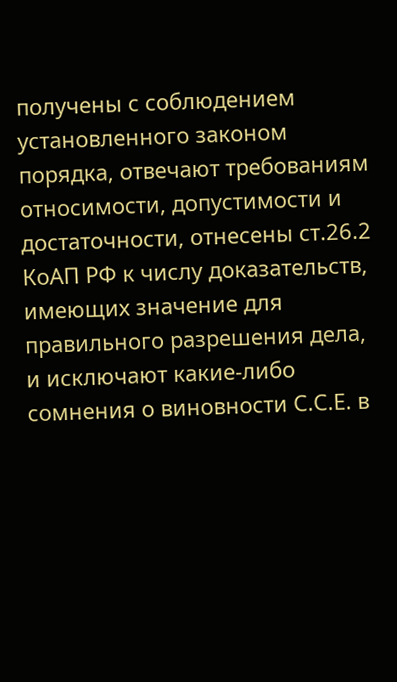получены с соблюдением установленного законом порядка, отвечают требованиям относимости, допустимости и достаточности, отнесены ст.26.2 КоАП РФ к числу доказательств, имеющих значение для правильного разрешения дела, и исключают какие-либо сомнения о виновности С.С.Е. в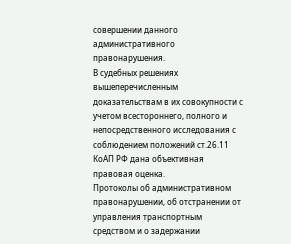совершении данного административного правонарушения.
В судебных решениях вышеперечисленным доказательствам в их совокупности с учетом всестороннего, полного и непосредственного исследования с соблюдением положений ст.26.11 КоАП РФ дана объективная правовая оценка.
Протоколы об административном правонарушении, об отстранении от управления транспортным средством и о задержании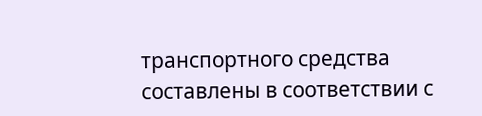транспортного средства составлены в соответствии с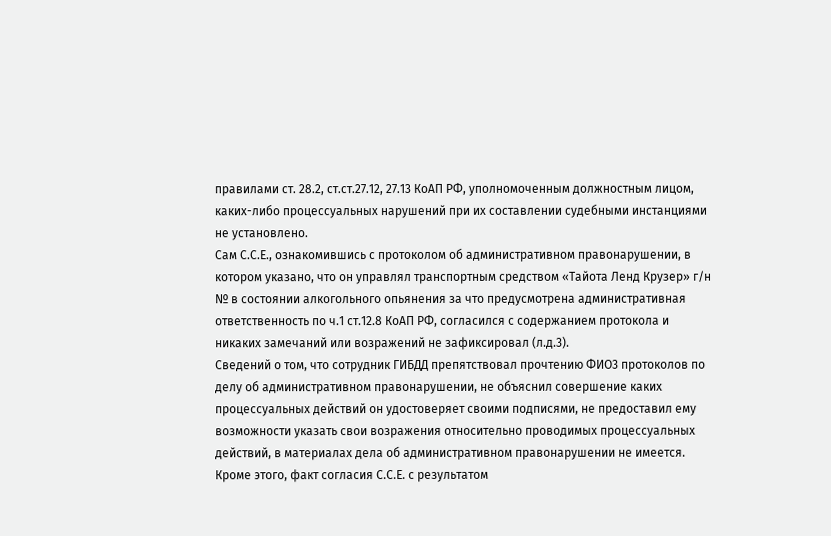правилами ст. 28.2, ст.ст.27.12, 27.13 КоАП РФ, уполномоченным должностным лицом, каких-либо процессуальных нарушений при их составлении судебными инстанциями не установлено.
Сам С.С.Е., ознакомившись с протоколом об административном правонарушении, в котором указано, что он управлял транспортным средством «Тайота Ленд Крузер» г/н № в состоянии алкогольного опьянения за что предусмотрена административная ответственность по ч.1 ст.12.8 КоАП РФ, согласился с содержанием протокола и никаких замечаний или возражений не зафиксировал (л.д.3).
Сведений о том, что сотрудник ГИБДД препятствовал прочтению ФИО3 протоколов по делу об административном правонарушении, не объяснил совершение каких процессуальных действий он удостоверяет своими подписями, не предоставил ему возможности указать свои возражения относительно проводимых процессуальных действий, в материалах дела об административном правонарушении не имеется.
Кроме этого, факт согласия С.С.Е. с результатом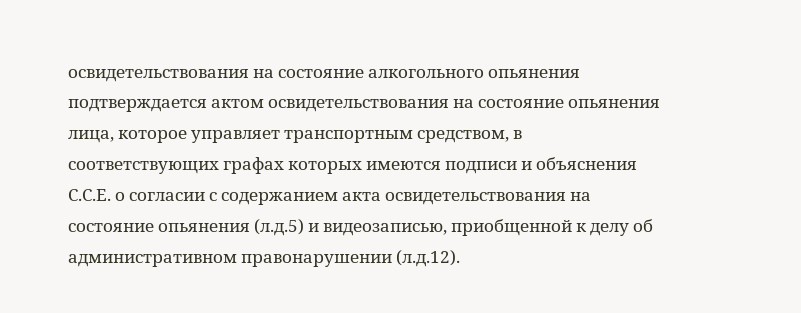освидетельствования на состояние алкогольного опьянения подтверждается актом освидетельствования на состояние опьянения лица, которое управляет транспортным средством, в соответствующих графах которых имеются подписи и объяснения С.С.Е. о согласии с содержанием акта освидетельствования на состояние опьянения (л.д.5) и видеозаписью, приобщенной к делу об административном правонарушении (л.д.12).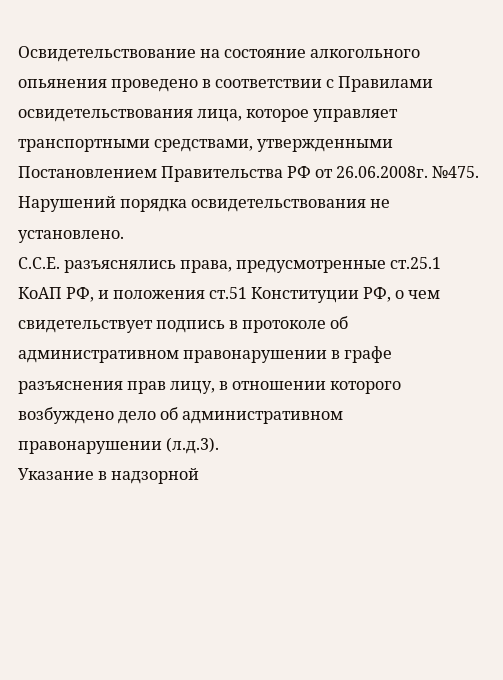Освидетельствование на состояние алкогольного опьянения проведено в соответствии с Правилами освидетельствования лица, которое управляет транспортными средствами, утвержденными Постановлением Правительства РФ от 26.06.2008г. №475. Нарушений порядка освидетельствования не установлено.
С.С.Е. разъяснялись права, предусмотренные ст.25.1 КоАП РФ, и положения ст.51 Конституции РФ, о чем свидетельствует подпись в протоколе об административном правонарушении в графе разъяснения прав лицу, в отношении которого возбуждено дело об административном правонарушении (л.д.3).
Указание в надзорной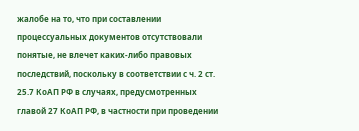жалобе на то, что при составлении процессуальных документов отсутствовали понятые, не влечет каких-либо правовых последствий, поскольку в соответствии с ч. 2 ст. 25.7 КоАП РФ в случаях, предусмотренных главой 27 КоАП РФ, в частности при проведении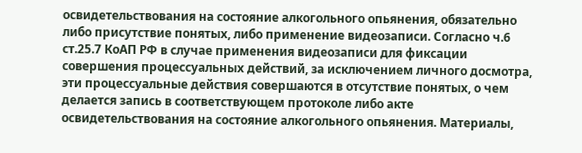освидетельствования на состояние алкогольного опьянения, обязательно либо присутствие понятых, либо применение видеозаписи. Согласно ч.6 ст.25.7 КоАП РФ в случае применения видеозаписи для фиксации совершения процессуальных действий, за исключением личного досмотра, эти процессуальные действия совершаются в отсутствие понятых, о чем делается запись в соответствующем протоколе либо акте освидетельствования на состояние алкогольного опьянения. Материалы,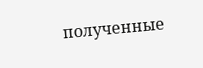полученные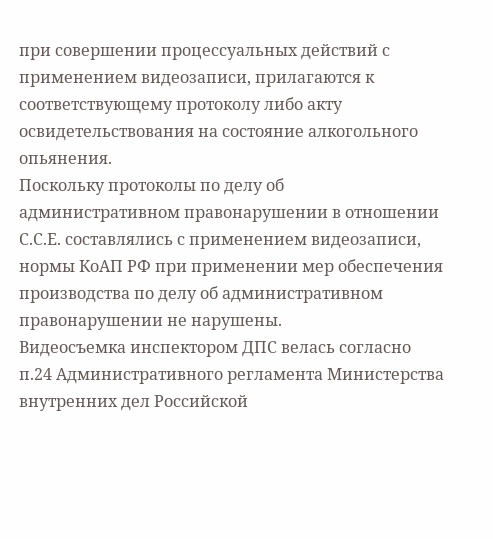при совершении процессуальных действий с применением видеозаписи, прилагаются к соответствующему протоколу либо акту освидетельствования на состояние алкогольного опьянения.
Поскольку протоколы по делу об административном правонарушении в отношении С.С.Е. составлялись с применением видеозаписи, нормы КоАП РФ при применении мер обеспечения производства по делу об административном правонарушении не нарушены.
Видеосъемка инспектором ДПС велась согласно п.24 Административного регламента Министерства внутренних дел Российской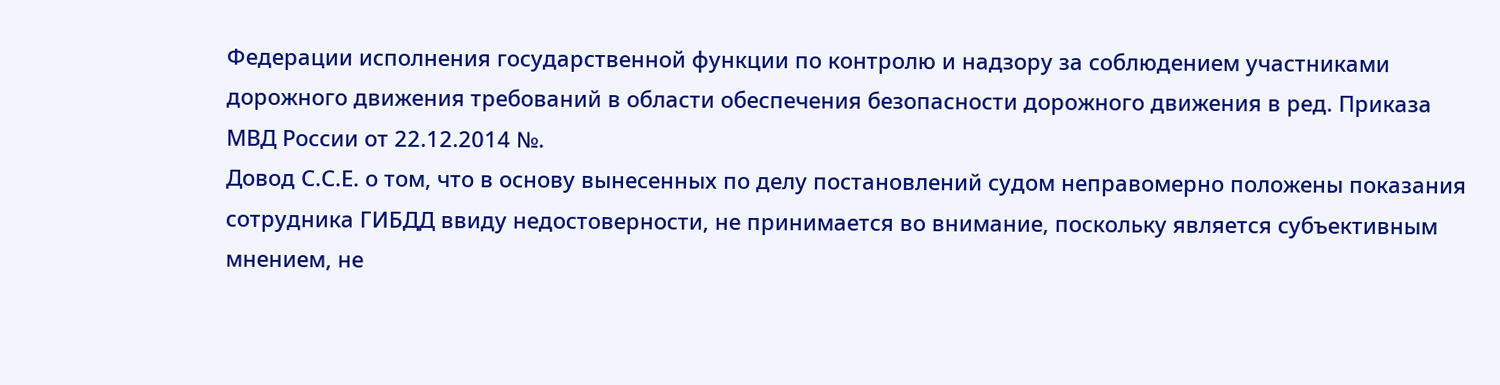Федерации исполнения государственной функции по контролю и надзору за соблюдением участниками дорожного движения требований в области обеспечения безопасности дорожного движения в ред. Приказа МВД России от 22.12.2014 №.
Довод С.С.Е. о том, что в основу вынесенных по делу постановлений судом неправомерно положены показания сотрудника ГИБДД ввиду недостоверности, не принимается во внимание, поскольку является субъективным мнением, не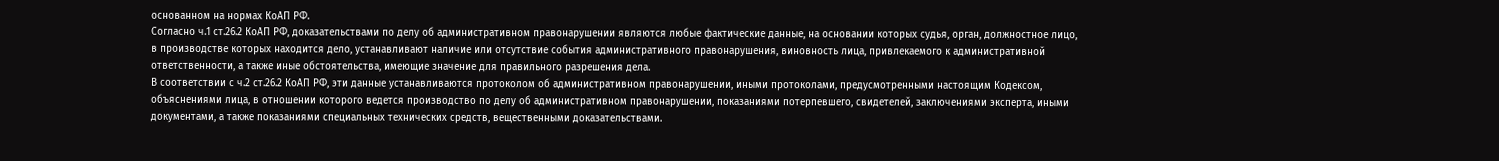основанном на нормах КоАП РФ.
Согласно ч.1 ст.26.2 КоАП РФ, доказательствами по делу об административном правонарушении являются любые фактические данные, на основании которых судья, орган, должностное лицо, в производстве которых находится дело, устанавливают наличие или отсутствие события административного правонарушения, виновность лица, привлекаемого к административной ответственности, а также иные обстоятельства, имеющие значение для правильного разрешения дела.
В соответствии с ч.2 ст.26.2 КоАП РФ, эти данные устанавливаются протоколом об административном правонарушении, иными протоколами, предусмотренными настоящим Кодексом, объяснениями лица, в отношении которого ведется производство по делу об административном правонарушении, показаниями потерпевшего, свидетелей, заключениями эксперта, иными документами, а также показаниями специальных технических средств, вещественными доказательствами.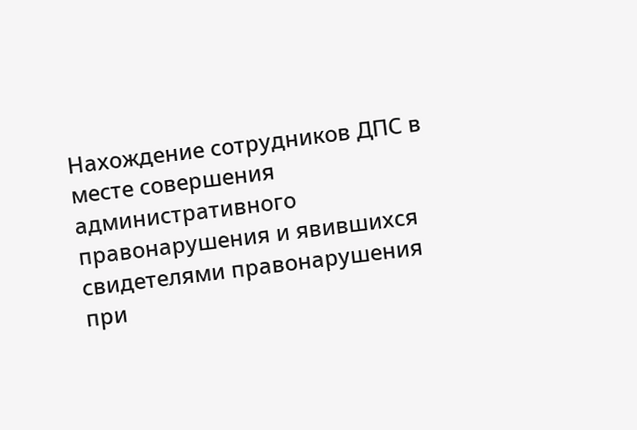Нахождение сотрудников ДПС в месте совершения административного правонарушения и явившихся свидетелями правонарушения при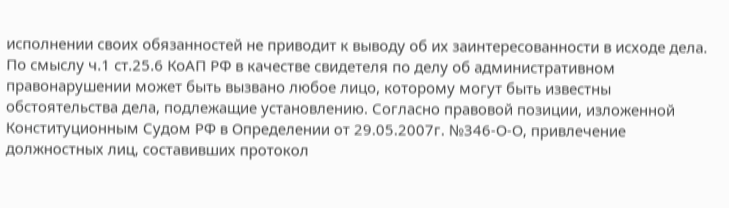исполнении своих обязанностей не приводит к выводу об их заинтересованности в исходе дела. По смыслу ч.1 ст.25.6 КоАП РФ в качестве свидетеля по делу об административном правонарушении может быть вызвано любое лицо, которому могут быть известны обстоятельства дела, подлежащие установлению. Согласно правовой позиции, изложенной Конституционным Судом РФ в Определении от 29.05.2007г. №346-О-О, привлечение должностных лиц, составивших протокол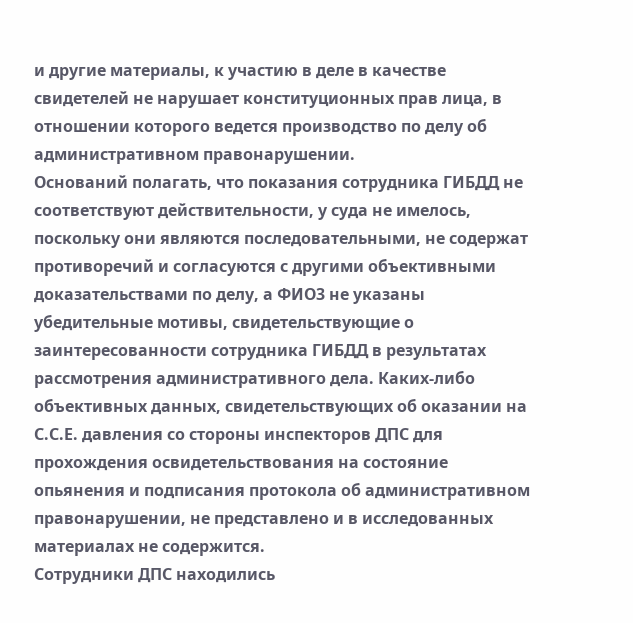и другие материалы, к участию в деле в качестве свидетелей не нарушает конституционных прав лица, в отношении которого ведется производство по делу об административном правонарушении.
Оснований полагать, что показания сотрудника ГИБДД не соответствуют действительности, у суда не имелось, поскольку они являются последовательными, не содержат противоречий и согласуются с другими объективными доказательствами по делу, а ФИО3 не указаны убедительные мотивы, свидетельствующие о заинтересованности сотрудника ГИБДД в результатах рассмотрения административного дела. Каких-либо объективных данных, свидетельствующих об оказании на С.С.Е. давления со стороны инспекторов ДПС для прохождения освидетельствования на состояние опьянения и подписания протокола об административном правонарушении, не представлено и в исследованных материалах не содержится.
Сотрудники ДПС находились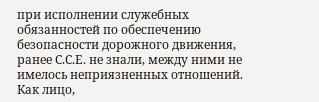при исполнении служебных обязанностей по обеспечению безопасности дорожного движения, ранее С.С.Е. не знали, между ними не имелось неприязненных отношений.
Как лицо,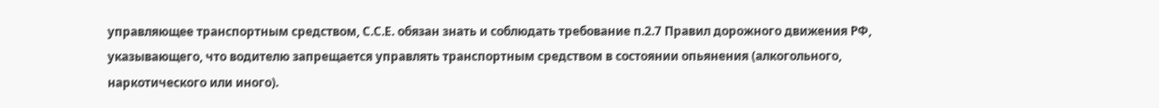управляющее транспортным средством, С.С.Е. обязан знать и соблюдать требование п.2.7 Правил дорожного движения РФ, указывающего, что водителю запрещается управлять транспортным средством в состоянии опьянения (алкогольного, наркотического или иного).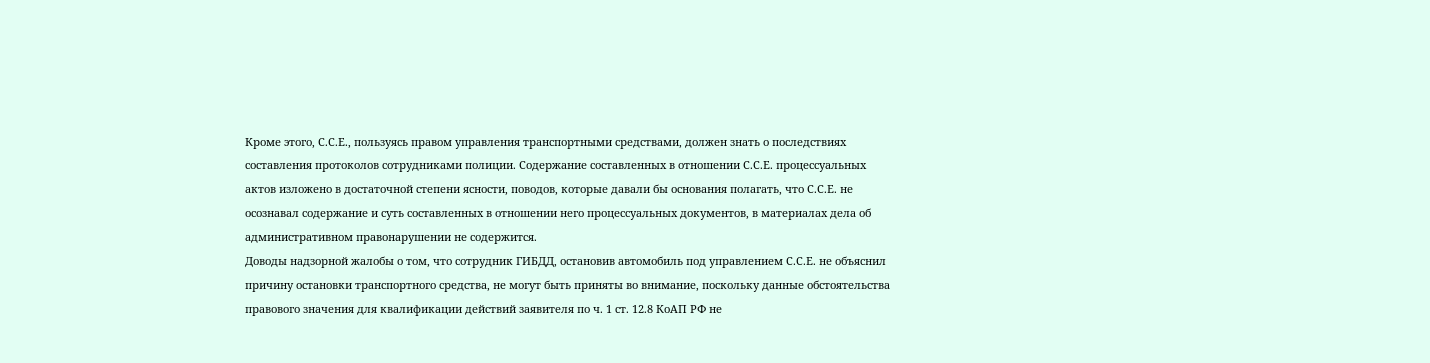Кроме этого, С.С.Е., пользуясь правом управления транспортными средствами, должен знать о последствиях составления протоколов сотрудниками полиции. Содержание составленных в отношении С.С.Е. процессуальных актов изложено в достаточной степени ясности, поводов, которые давали бы основания полагать, что С.С.Е. не осознавал содержание и суть составленных в отношении него процессуальных документов, в материалах дела об административном правонарушении не содержится.
Доводы надзорной жалобы о том, что сотрудник ГИБДД, остановив автомобиль под управлением С.С.Е. не объяснил причину остановки транспортного средства, не могут быть приняты во внимание, поскольку данные обстоятельства правового значения для квалификации действий заявителя по ч. 1 ст. 12.8 КоАП РФ не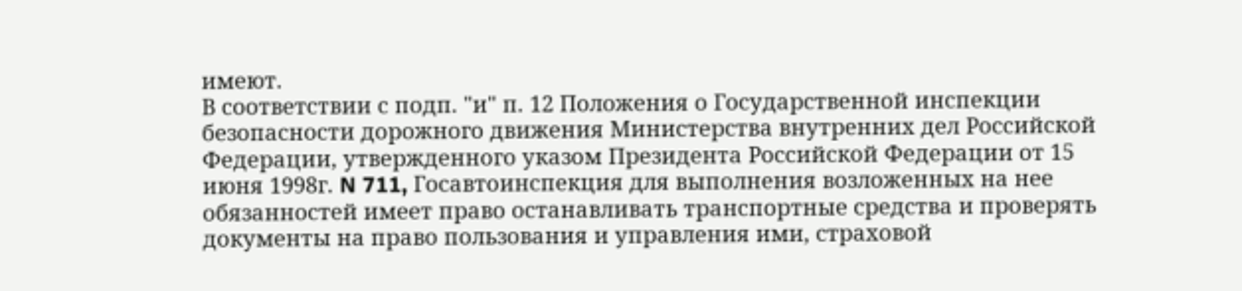имеют.
В соответствии с подп. "и" п. 12 Положения о Государственной инспекции безопасности дорожного движения Министерства внутренних дел Российской Федерации, утвержденного указом Президента Российской Федерации от 15 июня 1998г. N 711, Госавтоинспекция для выполнения возложенных на нее обязанностей имеет право останавливать транспортные средства и проверять документы на право пользования и управления ими, страховой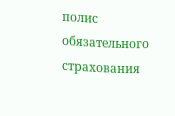полис обязательного страхования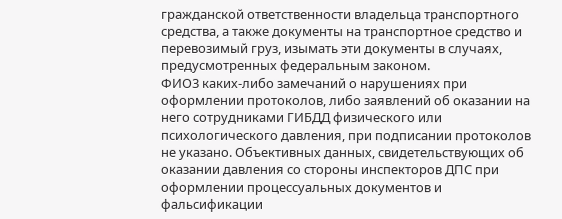гражданской ответственности владельца транспортного средства, а также документы на транспортное средство и перевозимый груз, изымать эти документы в случаях, предусмотренных федеральным законом.
ФИО3 каких-либо замечаний о нарушениях при оформлении протоколов, либо заявлений об оказании на него сотрудниками ГИБДД физического или психологического давления, при подписании протоколов не указано. Объективных данных, свидетельствующих об оказании давления со стороны инспекторов ДПС при оформлении процессуальных документов и фальсификации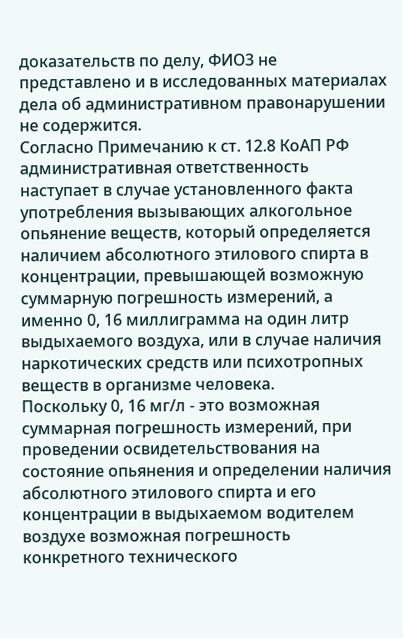доказательств по делу, ФИО3 не представлено и в исследованных материалах дела об административном правонарушении не содержится.
Согласно Примечанию к ст. 12.8 КоАП РФ административная ответственность наступает в случае установленного факта употребления вызывающих алкогольное опьянение веществ, который определяется наличием абсолютного этилового спирта в концентрации, превышающей возможную суммарную погрешность измерений, а именно 0, 16 миллиграмма на один литр выдыхаемого воздуха, или в случае наличия наркотических средств или психотропных веществ в организме человека.
Поскольку 0, 16 мг/л - это возможная суммарная погрешность измерений, при проведении освидетельствования на состояние опьянения и определении наличия абсолютного этилового спирта и его концентрации в выдыхаемом водителем воздухе возможная погрешность конкретного технического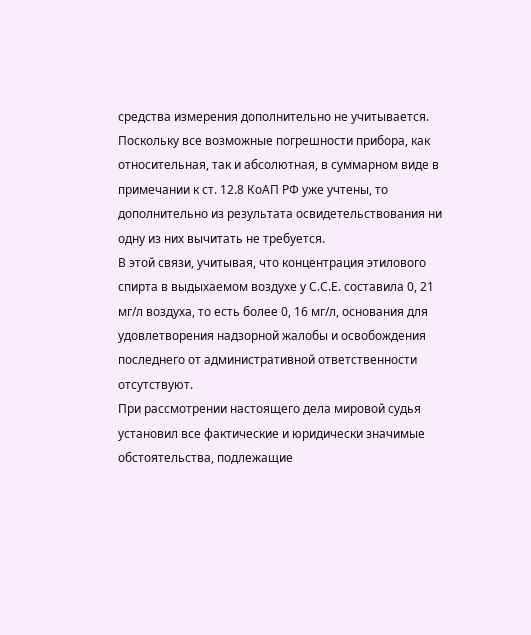средства измерения дополнительно не учитывается. Поскольку все возможные погрешности прибора, как относительная, так и абсолютная, в суммарном виде в примечании к ст. 12.8 КоАП РФ уже учтены, то дополнительно из результата освидетельствования ни одну из них вычитать не требуется.
В этой связи, учитывая, что концентрация этилового спирта в выдыхаемом воздухе у С.С.Е. составила 0, 21 мг/л воздуха, то есть более 0, 16 мг/л, основания для удовлетворения надзорной жалобы и освобождения последнего от административной ответственности отсутствуют.
При рассмотрении настоящего дела мировой судья установил все фактические и юридически значимые обстоятельства, подлежащие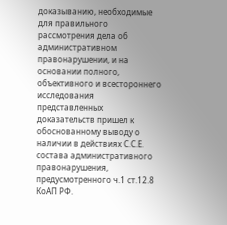доказыванию, необходимые для правильного рассмотрения дела об административном правонарушении, и на основании полного, объективного и всестороннего исследования представленных доказательств пришел к обоснованному выводу о наличии в действиях С.С.Е. состава административного правонарушения, предусмотренного ч.1 ст.12.8 КоАП РФ.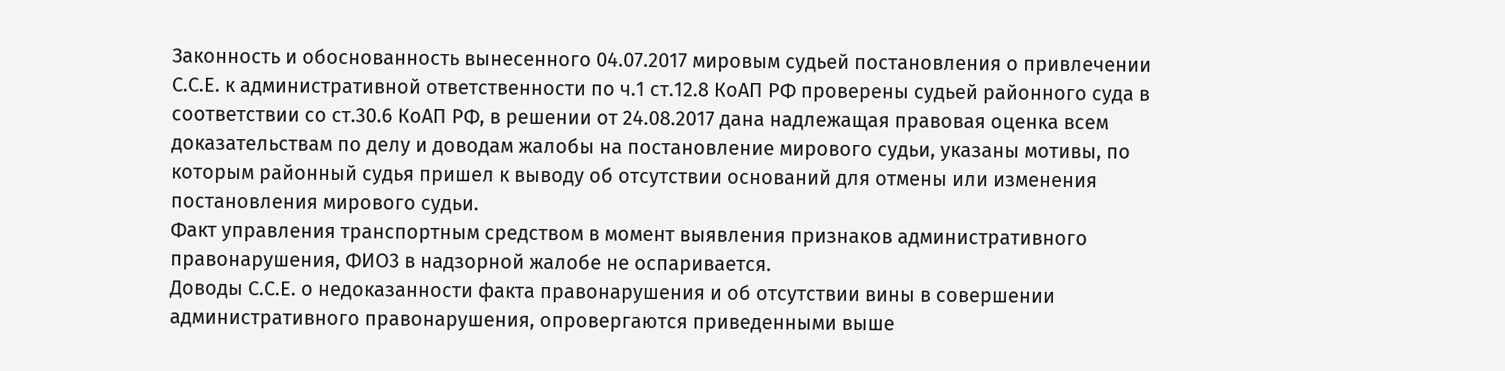Законность и обоснованность вынесенного 04.07.2017 мировым судьей постановления о привлечении С.С.Е. к административной ответственности по ч.1 ст.12.8 КоАП РФ проверены судьей районного суда в соответствии со ст.30.6 КоАП РФ, в решении от 24.08.2017 дана надлежащая правовая оценка всем доказательствам по делу и доводам жалобы на постановление мирового судьи, указаны мотивы, по которым районный судья пришел к выводу об отсутствии оснований для отмены или изменения постановления мирового судьи.
Факт управления транспортным средством в момент выявления признаков административного правонарушения, ФИО3 в надзорной жалобе не оспаривается.
Доводы С.С.Е. о недоказанности факта правонарушения и об отсутствии вины в совершении административного правонарушения, опровергаются приведенными выше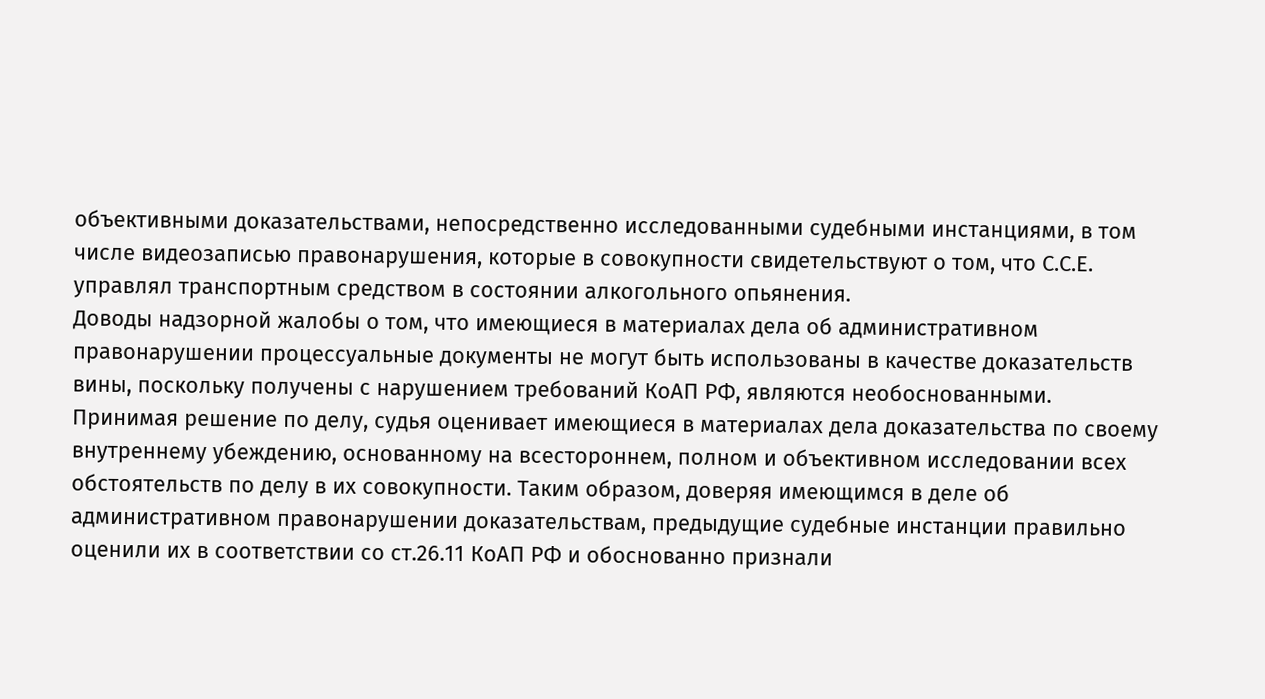объективными доказательствами, непосредственно исследованными судебными инстанциями, в том числе видеозаписью правонарушения, которые в совокупности свидетельствуют о том, что С.С.Е. управлял транспортным средством в состоянии алкогольного опьянения.
Доводы надзорной жалобы о том, что имеющиеся в материалах дела об административном правонарушении процессуальные документы не могут быть использованы в качестве доказательств вины, поскольку получены с нарушением требований КоАП РФ, являются необоснованными. Принимая решение по делу, судья оценивает имеющиеся в материалах дела доказательства по своему внутреннему убеждению, основанному на всестороннем, полном и объективном исследовании всех обстоятельств по делу в их совокупности. Таким образом, доверяя имеющимся в деле об административном правонарушении доказательствам, предыдущие судебные инстанции правильно оценили их в соответствии со ст.26.11 КоАП РФ и обоснованно признали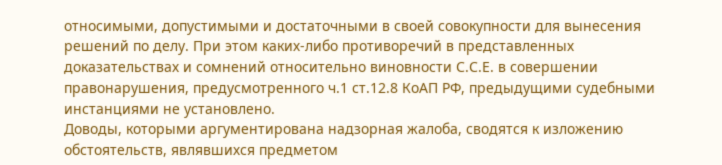относимыми, допустимыми и достаточными в своей совокупности для вынесения решений по делу. При этом каких-либо противоречий в представленных доказательствах и сомнений относительно виновности С.С.Е. в совершении правонарушения, предусмотренного ч.1 ст.12.8 КоАП РФ, предыдущими судебными инстанциями не установлено.
Доводы, которыми аргументирована надзорная жалоба, сводятся к изложению обстоятельств, являвшихся предметом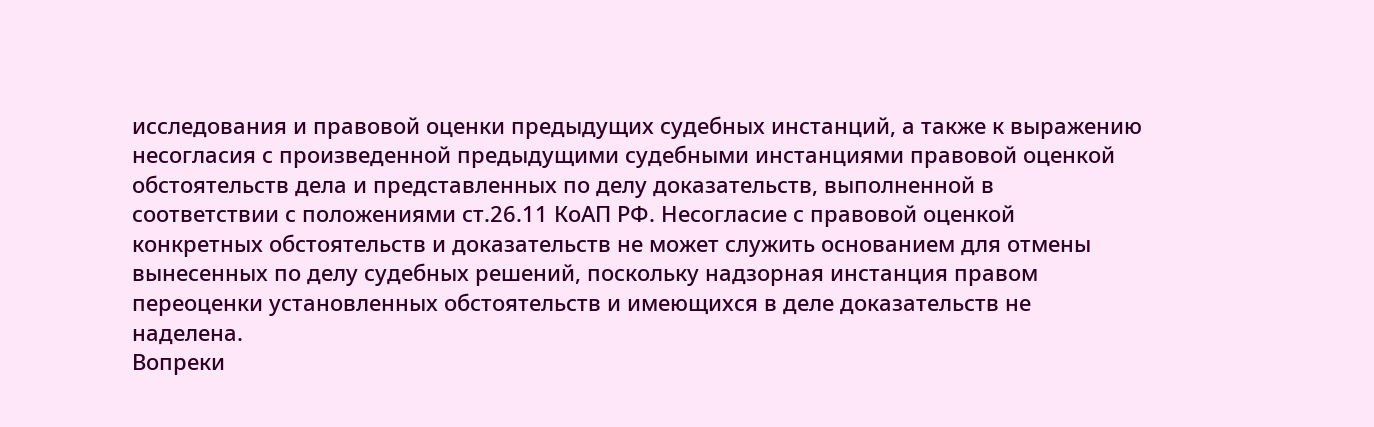исследования и правовой оценки предыдущих судебных инстанций, а также к выражению несогласия с произведенной предыдущими судебными инстанциями правовой оценкой обстоятельств дела и представленных по делу доказательств, выполненной в соответствии с положениями ст.26.11 КоАП РФ. Несогласие с правовой оценкой конкретных обстоятельств и доказательств не может служить основанием для отмены вынесенных по делу судебных решений, поскольку надзорная инстанция правом переоценки установленных обстоятельств и имеющихся в деле доказательств не наделена.
Вопреки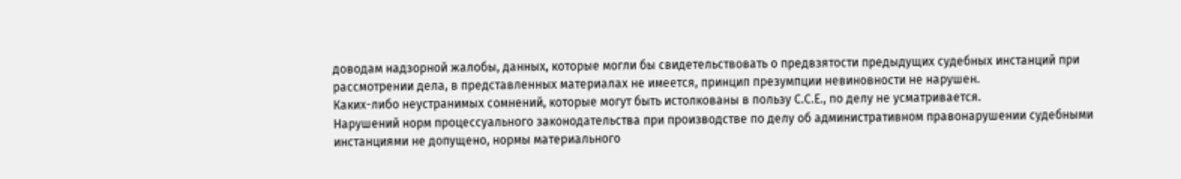доводам надзорной жалобы, данных, которые могли бы свидетельствовать о предвзятости предыдущих судебных инстанций при рассмотрении дела, в представленных материалах не имеется, принцип презумпции невиновности не нарушен.
Каких-либо неустранимых сомнений, которые могут быть истолкованы в пользу С.С.Е., по делу не усматривается.
Нарушений норм процессуального законодательства при производстве по делу об административном правонарушении судебными инстанциями не допущено, нормы материального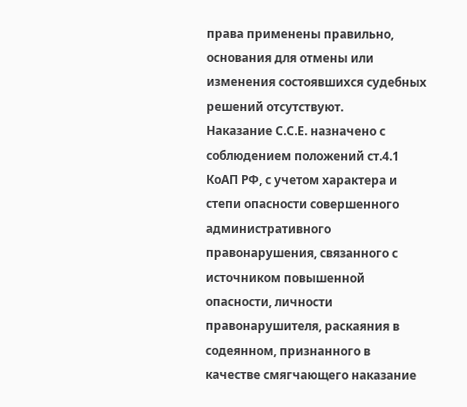права применены правильно, основания для отмены или изменения состоявшихся судебных решений отсутствуют.
Наказание С.С.Е. назначено с соблюдением положений ст.4.1 КоАП РФ, с учетом характера и степи опасности совершенного административного правонарушения, связанного с источником повышенной опасности, личности правонарушителя, раскаяния в содеянном, признанного в качестве смягчающего наказание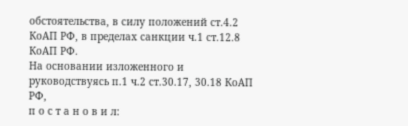обстоятельства, в силу положений ст.4.2 КоАП РФ, в пределах санкции ч.1 ст.12.8 КоАП РФ.
На основании изложенного и руководствуясь п.1 ч.2 ст.30.17, 30.18 КоАП РФ,
п о с т а н о в и л: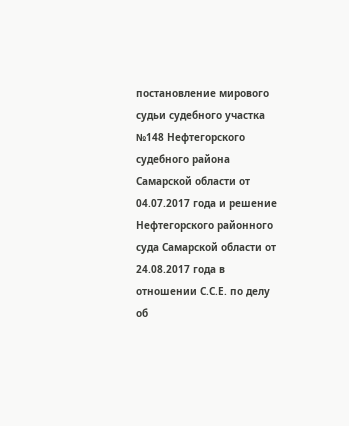постановление мирового судьи судебного участка №148 Нефтегорского судебного района Самарской области от 04.07.2017 года и решение Нефтегорского районного суда Самарской области от 24.08.2017 года в отношении С.С.Е. по делу об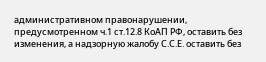административном правонарушении, предусмотренном ч.1 ст.12.8 КоАП РФ, оставить без изменения, а надзорную жалобу С.С.Е. оставить без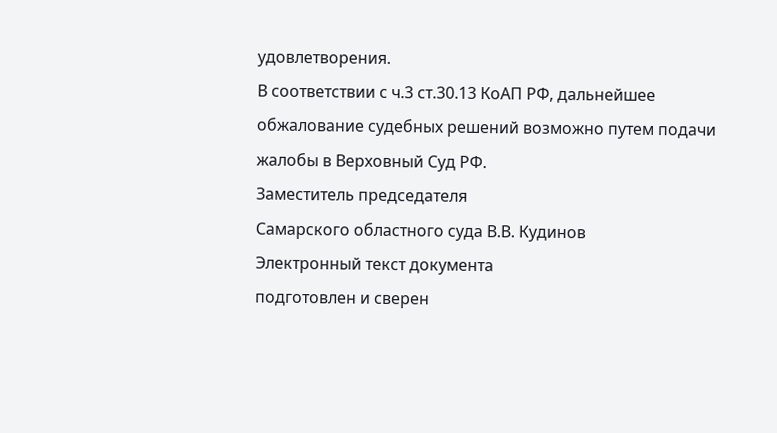удовлетворения.
В соответствии с ч.3 ст.30.13 КоАП РФ, дальнейшее обжалование судебных решений возможно путем подачи жалобы в Верховный Суд РФ.
Заместитель председателя
Самарского областного суда В.В. Кудинов
Электронный текст документа
подготовлен и сверен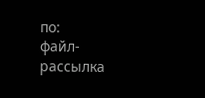по:
файл-рассылка